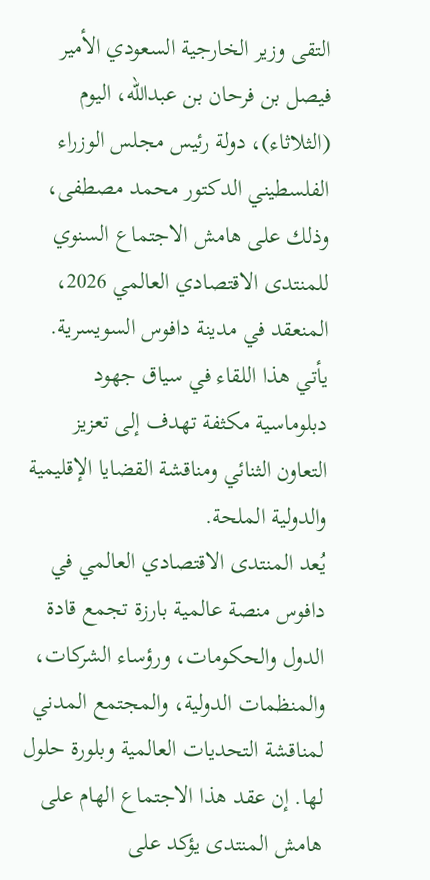التقى وزير الخارجية السعودي الأمير فيصل بن فرحان بن عبدالله، اليوم (الثلاثاء)، دولة رئيس مجلس الوزراء الفلسطيني الدكتور محمد مصطفى، وذلك على هامش الاجتماع السنوي للمنتدى الاقتصادي العالمي 2026، المنعقد في مدينة دافوس السويسرية. يأتي هذا اللقاء في سياق جهود دبلوماسية مكثفة تهدف إلى تعزيز التعاون الثنائي ومناقشة القضايا الإقليمية والدولية الملحة.
يُعد المنتدى الاقتصادي العالمي في دافوس منصة عالمية بارزة تجمع قادة الدول والحكومات، ورؤساء الشركات، والمنظمات الدولية، والمجتمع المدني لمناقشة التحديات العالمية وبلورة حلول لها. إن عقد هذا الاجتماع الهام على هامش المنتدى يؤكد على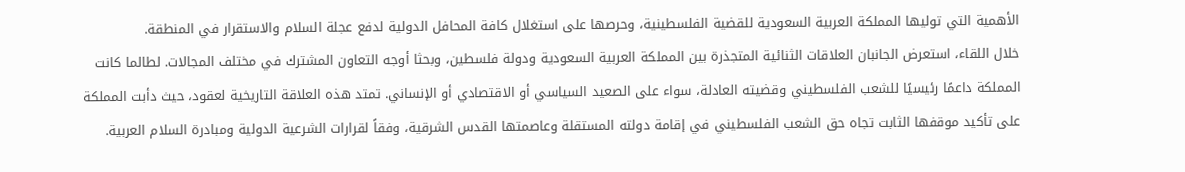الأهمية التي توليها المملكة العربية السعودية للقضية الفلسطينية، وحرصها على استغلال كافة المحافل الدولية لدفع عجلة السلام والاستقرار في المنطقة.
خلال اللقاء، استعرض الجانبان العلاقات الثنائية المتجذرة بين المملكة العربية السعودية ودولة فلسطين، وبحثا أوجه التعاون المشترك في مختلف المجالات. لطالما كانت المملكة داعمًا رئيسيًا للشعب الفلسطيني وقضيته العادلة، سواء على الصعيد السياسي أو الاقتصادي أو الإنساني. تمتد هذه العلاقة التاريخية لعقود، حيث دأبت المملكة على تأكيد موقفها الثابت تجاه حق الشعب الفلسطيني في إقامة دولته المستقلة وعاصمتها القدس الشرقية، وفقاً لقرارات الشرعية الدولية ومبادرة السلام العربية.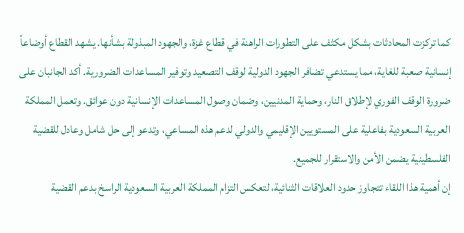كما تركزت المحادثات بشكل مكثف على التطورات الراهنة في قطاع غزة، والجهود المبذولة بشأنها. يشهد القطاع أوضاعاً إنسانية صعبة للغاية، مما يستدعي تضافر الجهود الدولية لوقف التصعيد وتوفير المساعدات الضرورية. أكد الجانبان على ضرورة الوقف الفوري لإطلاق النار، وحماية المدنيين، وضمان وصول المساعدات الإنسانية دون عوائق. وتعمل المملكة العربية السعودية بفاعلية على المستويين الإقليمي والدولي لدعم هذه المساعي، وتدعو إلى حل شامل وعادل للقضية الفلسطينية يضمن الأمن والاستقرار للجميع.
إن أهمية هذا اللقاء تتجاوز حدود العلاقات الثنائية، لتعكس التزام المملكة العربية السعودية الراسخ بدعم القضية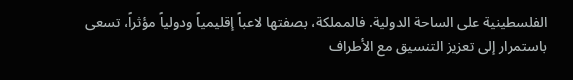الفلسطينية على الساحة الدولية. فالمملكة، بصفتها لاعباً إقليمياً ودولياً مؤثراً، تسعى باستمرار إلى تعزيز التنسيق مع الأطراف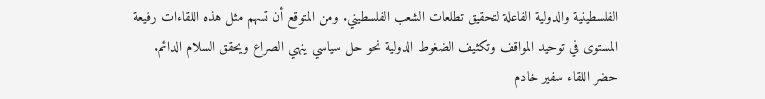الفلسطينية والدولية الفاعلة لتحقيق تطلعات الشعب الفلسطيني. ومن المتوقع أن تسهم مثل هذه اللقاءات رفيعة المستوى في توحيد المواقف وتكثيف الضغوط الدولية نحو حل سياسي ينهي الصراع ويحقق السلام الدائم.
حضر اللقاء سفير خادم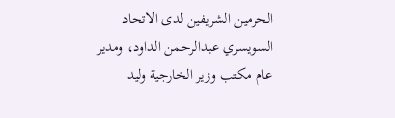الحرمين الشريفين لدى الاتحاد السويسري عبدالرحمن الداود، ومدير عام مكتب وزير الخارجية وليد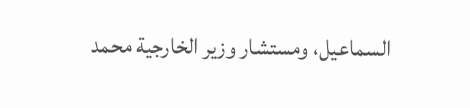السماعيل، ومستشار وزير الخارجية محمد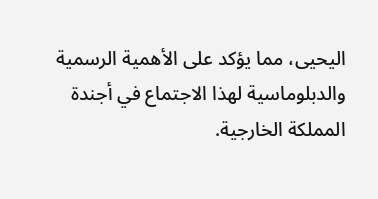اليحيى، مما يؤكد على الأهمية الرسمية والدبلوماسية لهذا الاجتماع في أجندة المملكة الخارجية.